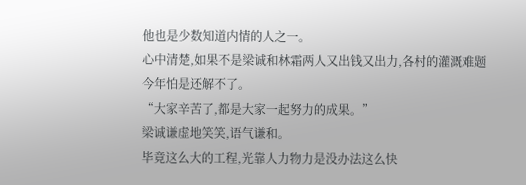他也是少数知道内情的人之一。
心中清楚,如果不是梁诚和林霜两人又出钱又出力,各村的灌溉难题今年怕是还解不了。
“大家辛苦了,都是大家一起努力的成果。”
梁诚谦虚地笑笑,语气谦和。
毕竟这么大的工程,光靠人力物力是没办法这么快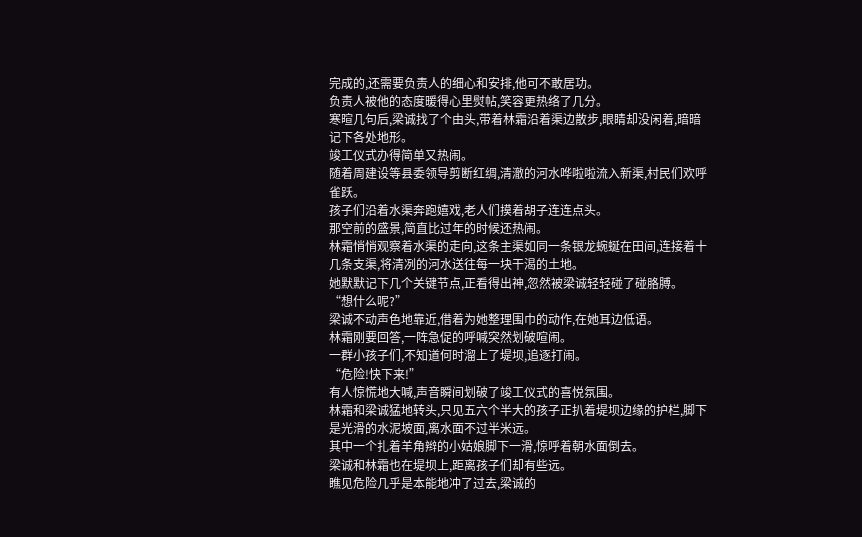完成的,还需要负责人的细心和安排,他可不敢居功。
负责人被他的态度暖得心里熨帖,笑容更热络了几分。
寒暄几句后,梁诚找了个由头,带着林霜沿着渠边散步,眼睛却没闲着,暗暗记下各处地形。
竣工仪式办得简单又热闹。
随着周建设等县委领导剪断红绸,清澈的河水哗啦啦流入新渠,村民们欢呼雀跃。
孩子们沿着水渠奔跑嬉戏,老人们摸着胡子连连点头。
那空前的盛景,简直比过年的时候还热闹。
林霜悄悄观察着水渠的走向,这条主渠如同一条银龙蜿蜒在田间,连接着十几条支渠,将清冽的河水送往每一块干渴的土地。
她默默记下几个关键节点,正看得出神,忽然被梁诚轻轻碰了碰胳膊。
“想什么呢?”
梁诚不动声色地靠近,借着为她整理围巾的动作,在她耳边低语。
林霜刚要回答,一阵急促的呼喊突然划破喧闹。
一群小孩子们,不知道何时溜上了堤坝,追逐打闹。
“危险!快下来!”
有人惊慌地大喊,声音瞬间划破了竣工仪式的喜悦氛围。
林霜和梁诚猛地转头,只见五六个半大的孩子正扒着堤坝边缘的护栏,脚下是光滑的水泥坡面,离水面不过半米远。
其中一个扎着羊角辫的小姑娘脚下一滑,惊呼着朝水面倒去。
梁诚和林霜也在堤坝上,距离孩子们却有些远。
瞧见危险几乎是本能地冲了过去,梁诚的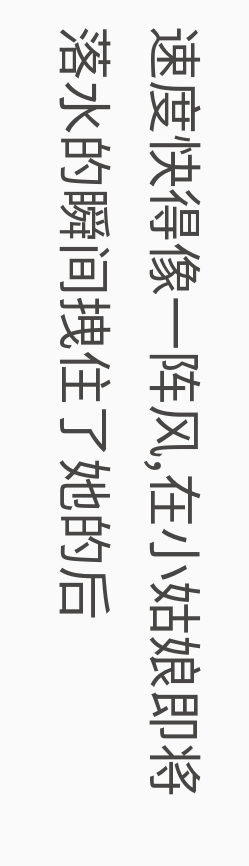速度快得像一阵风,在小姑娘即将落水的瞬间拽住了她的后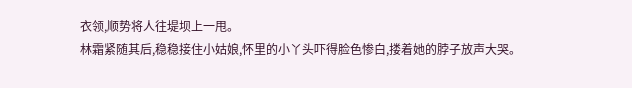衣领,顺势将人往堤坝上一甩。
林霜紧随其后,稳稳接住小姑娘,怀里的小丫头吓得脸色惨白,搂着她的脖子放声大哭。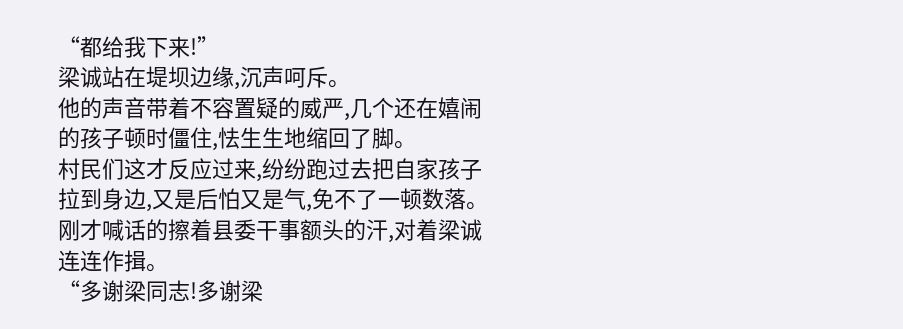“都给我下来!”
梁诚站在堤坝边缘,沉声呵斥。
他的声音带着不容置疑的威严,几个还在嬉闹的孩子顿时僵住,怯生生地缩回了脚。
村民们这才反应过来,纷纷跑过去把自家孩子拉到身边,又是后怕又是气,免不了一顿数落。
刚才喊话的擦着县委干事额头的汗,对着梁诚连连作揖。
“多谢梁同志!多谢梁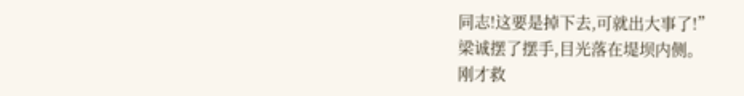同志!这要是掉下去,可就出大事了!”
梁诚摆了摆手,目光落在堤坝内侧。
刚才救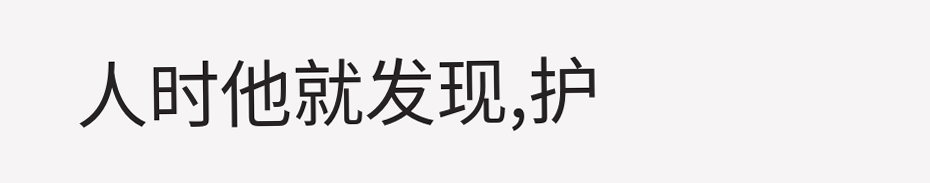人时他就发现,护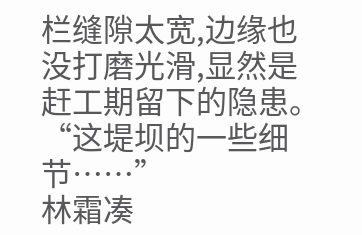栏缝隙太宽,边缘也没打磨光滑,显然是赶工期留下的隐患。
“这堤坝的一些细节……”
林霜凑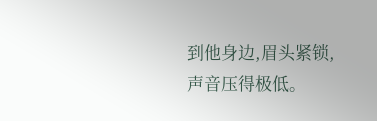到他身边,眉头紧锁,声音压得极低。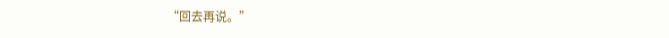“回去再说。”